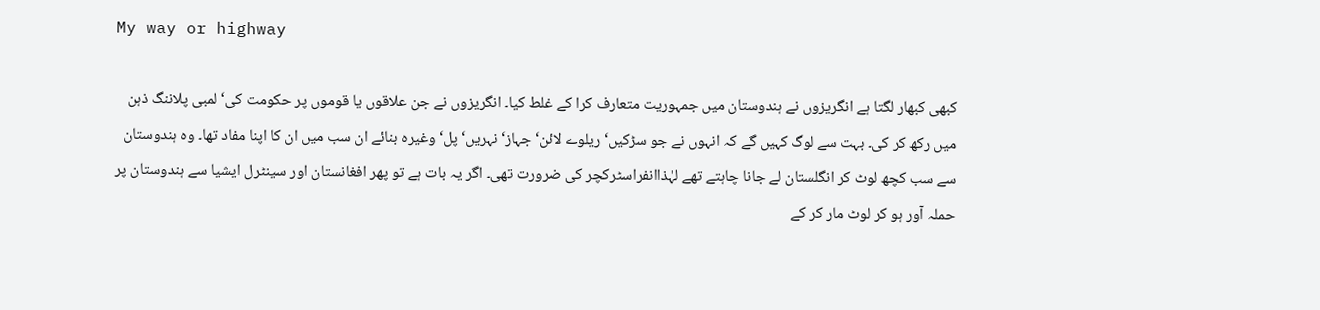My way or highway

کبھی کبھار لگتا ہے انگریزوں نے ہندوستان میں جمہوریت متعارف کرا کے غلط کیا۔ انگریزوں نے جن علاقوں یا قوموں پر حکومت کی‘ لمبی پلاننگ ذہن میں رکھ کر کی۔ بہت سے لوگ کہیں گے کہ انہوں نے جو سڑکیں‘ ریلوے لائن‘ جہاز‘ نہریں‘ پل‘ وغیرہ بنائے ان سب میں ان کا اپنا مفاد تھا۔ وہ ہندوستان سے سب کچھ لوٹ کر انگلستان لے جانا چاہتے تھے لہٰذاانفراسٹرکچر کی ضرورت تھی۔ اگر یہ بات ہے تو پھر افغانستان اور سینٹرل ایشیا سے ہندوستان پر حملہ آور ہو کر لوٹ مار کر کے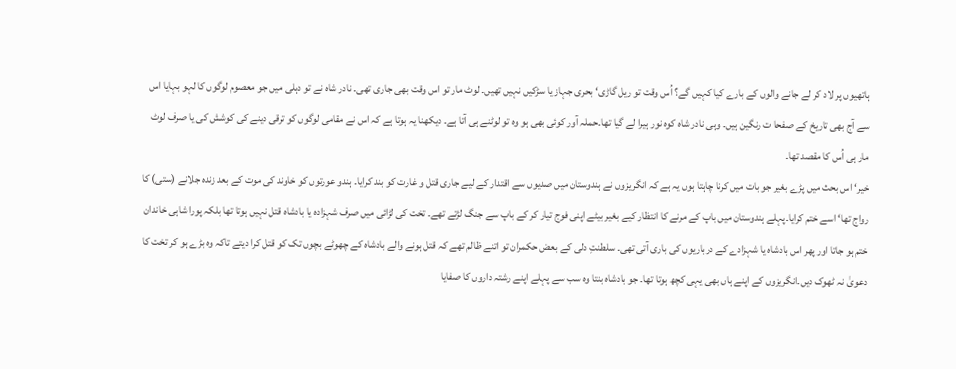ہاتھیوں پر لاد کر لے جانے والوں کے بارے کیا کہیں گے؟ اُس وقت تو ریل گاڑی‘ بحری جہاز یا سڑکیں نہیں تھیں۔ لوٹ مار تو اس وقت بھی جاری تھی۔ نادر شاہ نے تو دہلی میں جو معصوم لوگوں کا لہو بہایا اس سے آج بھی تاریخ کے صفحا ت رنگین ہیں۔ وہی نادر شاہ کوہ نور ہیرا لے گیا تھا۔حملہ آور کوئی بھی ہو وہ تو لوٹنے ہی آتا ہے۔ دیکھنا یہ ہوتا ہے کہ اس نے مقامی لوگوں کو ترقی دینے کی کوشش کی یا صرف لوٹ مار ہی اُس کا مقصد تھا۔
خیر‘ اس بحث میں پڑے بغیر جو بات میں کرنا چاہتا ہوں یہ ہے کہ انگریزوں نے ہندوستان میں صدیوں سے اقتدار کے لیے جاری قتل و غارت کو بند کرایا۔ ہندو عورتوں کو خاوند کی موت کے بعد زندہ جلانے (ستی) کا رواج تھا‘ اسے ختم کرایا۔پہلے ہندوستان میں باپ کے مرنے کا انتظار کیے بغیر بیٹے اپنی فوج تیار کر کے باپ سے جنگ لڑتے تھے۔ تخت کی لڑائی میں صرف شہزادہ یا بادشاہ قتل نہیں ہوتا تھا بلکہ پورا شاہی خاندان ختم ہو جاتا اور پھر اس بادشاہ یا شہزادے کے درباریوں کی باری آتی تھی۔ سلطنتِ دلی کے بعض حکمران تو اتنے ظالم تھے کہ قتل ہونے والے بادشاہ کے چھوٹے بچوں تک کو قتل کرا دیتے تاکہ وہ بڑے ہو کر تخت کا دعویٰ نہ ٹھوک دیں۔انگریزوں کے اپنے ہاں بھی یہی کچھ ہوتا تھا۔ جو بادشاہ بنتا وہ سب سے پہلے اپنے رشتہ داروں کا صفایا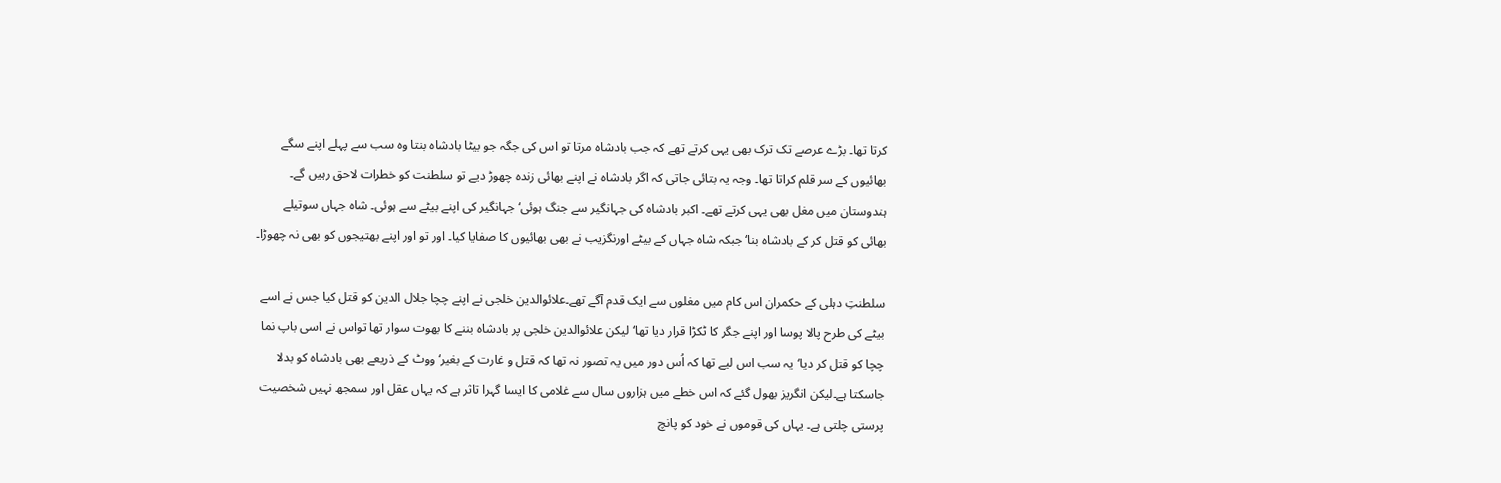کرتا تھا۔ بڑے عرصے تک ترک بھی یہی کرتے تھے کہ جب بادشاہ مرتا تو اس کی جگہ جو بیٹا بادشاہ بنتا وہ سب سے پہلے اپنے سگے بھائیوں کے سر قلم کراتا تھا۔ وجہ یہ بتائی جاتی کہ اگر بادشاہ نے اپنے بھائی زندہ چھوڑ دیے تو سلطنت کو خطرات لاحق رہیں گے۔ ہندوستان میں مغل بھی یہی کرتے تھے۔ اکبر بادشاہ کی جہانگیر سے جنگ ہوئی‘ جہانگیر کی اپنے بیٹے سے ہوئی۔ شاہ جہاں سوتیلے بھائی کو قتل کر کے بادشاہ بنا‘جبکہ شاہ جہاں کے بیٹے اورنگزیب نے بھی بھائیوں کا صفایا کیا۔ اور تو اور اپنے بھتیجوں کو بھی نہ چھوڑا۔

سلطنتِ دہلی کے حکمران اس کام میں مغلوں سے ایک قدم آگے تھے۔علائوالدین خلجی نے اپنے چچا جلال الدین کو قتل کیا جس نے اسے بیٹے کی طرح پالا پوسا اور اپنے جگر کا ٹکڑا قرار دیا تھا‘لیکن علائوالدین خلجی پر بادشاہ بننے کا بھوت سوار تھا تواس نے اسی باپ نما چچا کو قتل کر دیا‘یہ سب اس لیے تھا کہ اُس دور میں یہ تصور نہ تھا کہ قتل و غارت کے بغیر‘ ووٹ کے ذریعے بھی بادشاہ کو بدلا جاسکتا ہے۔لیکن انگریز بھول گئے کہ اس خطے میں ہزاروں سال سے غلامی کا ایسا گہرا تاثر ہے کہ یہاں عقل اور سمجھ نہیں شخصیت پرستی چلتی ہے۔ یہاں کی قوموں نے خود کو پانچ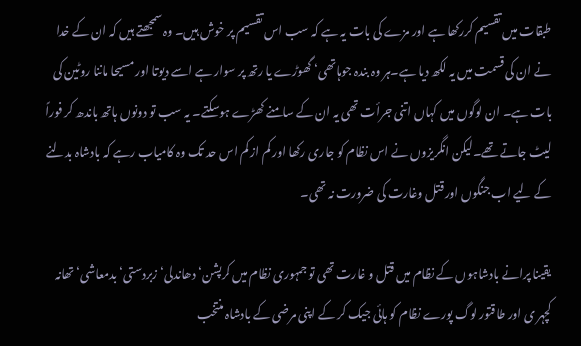طبقات میں تقسیم کررکھا ہے اور مزے کی بات یہ ہے کہ سب اس تقسیم پر خوش ہیں۔ وہ سمجھتے ہیں کہ ان کے خدا نے ان کی قسمت میں یہ لکھ دیا ہے۔ہر وہ بندہ جوہاتھی‘ گھوڑے یا رتھ پر سوار ہے اسے دیوتا اور مسیحا ماننا روٹین کی بات ہے۔ ان لوگوں میں کہاں اتنی جرأت تھی یہ ان کے سامنے کھڑے ہوسکتے۔ یہ سب تو دونوں ہاتھ باندھ کر فوراً لیٹ جاتے تھے۔لیکن انگریزوں نے اس نظام کو جاری رکھا اور کم از کم اس حد تک وہ کامیاب رہے کہ بادشاہ بدلنے کے لیے اب جنگوں اور قتل وغارت کی ضرورت نہ تھی۔

یقینا پرانے بادشاہوں کے نظام میں قتل و غارت تھی تو جمہوری نظام میں کرپشن‘ دھاندلی‘ زبردستی‘ بدمعاشی‘ تھانہ کچہر ی اور طاقتور لوگ پورے نظام کو ہائی جیک کر کے اپنی مرضی کے بادشاہ منتخب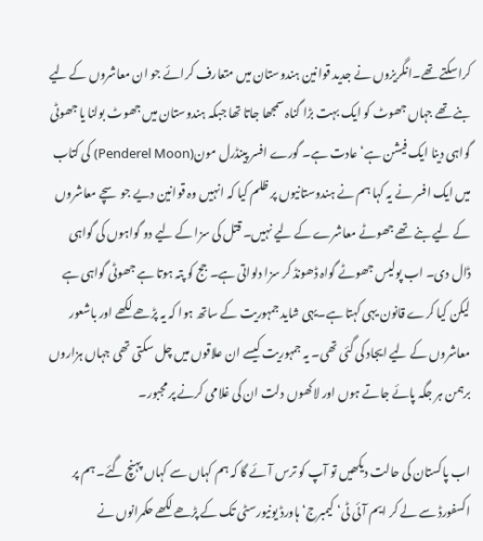کراسکتے تھے۔انگریزوں نے جدید قوانین ہندوستان میں متعارف کرائے جو ان معاشروں کے لیے بنے تھے جہاں جھوٹ کو ایک بہت بڑا گناہ سمجھا جاتا تھا جبکہ ہندوستان میں جھوٹ بولنا یا جھوٹی گواہی دینا ایک فیشن ہے‘ عادت ہے۔ گورے افسر پینڈرل مون(Penderel Moon) کی کتاب میں ایک افسر نے یہ کہا ہم نے ہندوستانیوں پر ظلم کیا کہ انہیں وہ قوانین دیے جو سچے معاشروں کے لیے بنے تھے جھوٹے معاشرے کے لیے نہیں۔ قتل کی سزا کے لیے دو گواہوں کی گواہی ڈال دی۔ اب پولیس جھوٹے گواہ ڈھونڈ کر سزا دلواتی ہے۔ جج کو پتہ ہوتا ہے جھوٹی گواہی ہے لیکن کیا کرے قانون یہی کہتا ہے۔یہی شاید جمہوریت کے ساتھ ہوا کہ یہ پڑھے لکھے اور باشعور معاشروں کے لیے ایجاد کی گئی تھی۔ یہ جمہوریت کیسے ان علاقوں میں چل سکتی تھی جہاں ہزاروں برہمن ہر جگہ پائے جاتے ہوں اور لاکھوں دلت ان کی غلامی کرنے پر مجبور۔

اب پاکستان کی حالت دیکھیں تو آپ کو ترس آئے گا کہ ہم کہاں سے کہاں پہنچ گئے۔ ہم پر اکسفورڈ سے لے کر ایم آئی ٹی‘ کیمبرج‘ ہاورڈ یونیورسٹی تک کے پڑھے لکھے حکمرانوں نے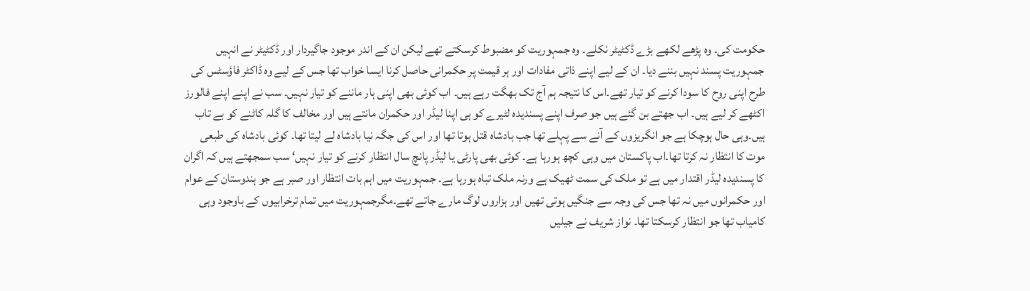حکومت کی۔ وہ پڑھے لکھے بڑے ڈکٹیٹر نکلے۔ وہ جمہوریت کو مضبوط کرسکتے تھے لیکن ان کے اندر موجود جاگیردار اور ڈکٹیٹر نے انہیں جمہوریت پسند نہیں بننے دیا۔ ان کے لیے اپنے ذاتی مفادات اور ہر قیمت پر حکمرانی حاصل کرنا ایسا خواب تھا جس کے لیے وہ ڈاکٹر فاؤسٹس کی طرح اپنی روح کا سودا کرنے کو تیار تھے۔اس کا نتیجہ ہم آج تک بھگت رہے ہیں۔ اب کوئی بھی اپنی ہار ماننے کو تیار نہیں۔ سب نے اپنے اپنے فالورز اکٹھے کر لیے ہیں۔ اب جھتے بن گئے ہیں جو صرف اپنے پسندیدہ لٹیرے کو ہی اپنا لیڈر اور حکمران مانتے ہیں اور مخالف کا گلہ کاٹنے کو بے تاب ہیں۔وہی حال ہوچکا ہے جو انگریزوں کے آنے سے پہلے تھا جب بادشاہ قتل ہوتا تھا اور اس کی جگہ نیا بادشاہ لے لیتا تھا۔ کوئی بادشاہ کی طبعی موت کا انتظار نہ کرتا تھا۔اب پاکستان میں وہی کچھ ہورہا ہے۔ کوئی بھی پارٹی یا لیڈر پانچ سال انتظار کرنے کو تیار نہیں‘ سب سمجھتے ہیں کہ اگران کا پسندیدہ لیڈر اقتدار میں ہے تو ملک کی سمت ٹھیک ہے ورنہ ملک تباہ ہورہا ہے۔ جمہوریت میں اہم بات انتظار اور صبر ہے جو ہندوستان کے عوام اور حکمرانوں میں نہ تھا جس کی وجہ سے جنگیں ہوتی تھیں اور ہزاروں لوگ مارے جاتے تھے۔مگرجمہوریت میں تمام ترخرابیوں کے باوجود وہی کامیاب تھا جو انتظار کرسکتا تھا۔ نواز شریف نے جیلیں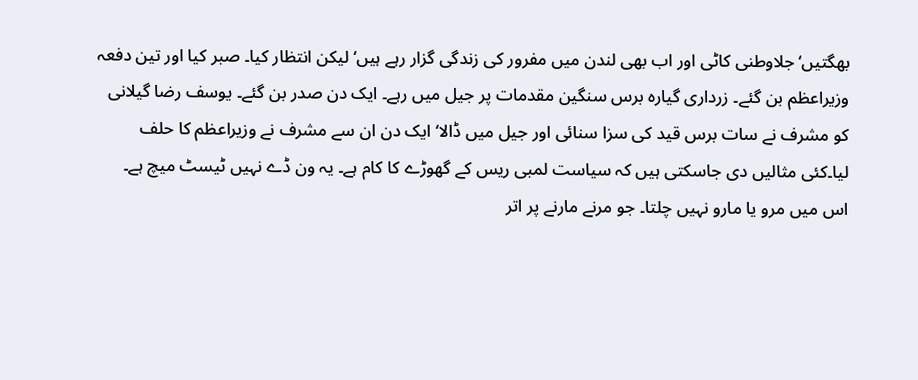بھگتیں‘ جلاوطنی کاٹی اور اب بھی لندن میں مفرور کی زندگی گزار رہے ہیں‘ لیکن انتظار کیا۔ صبر کیا اور تین دفعہ وزیراعظم بن گئے۔ زرداری گیارہ برس سنگین مقدمات پر جیل میں رہے۔ ایک دن صدر بن گئے۔ یوسف رضا گیلانی کو مشرف نے سات برس قید کی سزا سنائی اور جیل میں ڈالا‘ ایک دن ان سے مشرف نے وزیراعظم کا حلف لیا۔کئی مثالیں دی جاسکتی ہیں کہ سیاست لمبی ریس کے گھوڑے کا کام ہے۔ یہ ون ڈے نہیں ٹیسٹ میچ ہے۔ اس میں مرو یا مارو نہیں چلتا۔ جو مرنے مارنے پر اتر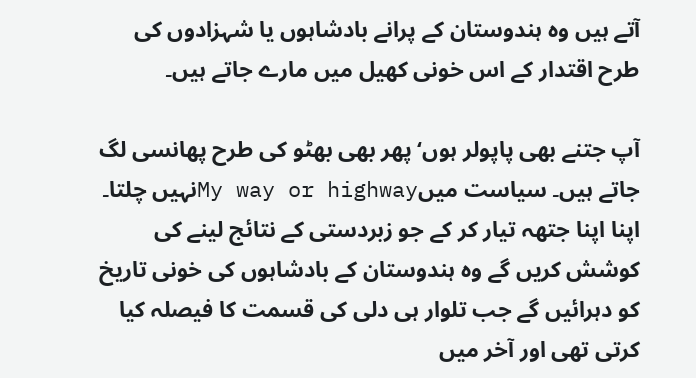آتے ہیں وہ ہندوستان کے پرانے بادشاہوں یا شہزادوں کی طرح اقتدار کے اس خونی کھیل میں مارے جاتے ہیں۔

آپ جتنے بھی پاپولر ہوں‘ پھر بھی بھٹو کی طرح پھانسی لگ جاتے ہیں۔ سیاست میںMy way or highwayنہیں چلتا۔ اپنا اپنا جتھہ تیار کر کے جو زبردستی کے نتائج لینے کی کوشش کریں گے وہ ہندوستان کے بادشاہوں کی خونی تاریخ کو دہرائیں گے جب تلوار ہی دلی کی قسمت کا فیصلہ کیا کرتی تھی اور آخر میں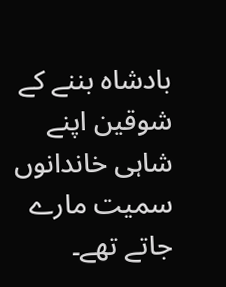بادشاہ بننے کے شوقین اپنے شاہی خاندانوں سمیت مارے جاتے تھے۔